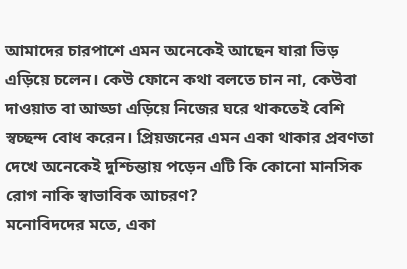আমাদের চারপাশে এমন অনেকেই আছেন যারা ভিড় এড়িয়ে চলেন। কেউ ফোনে কথা বলতে চান না, কেউবা দাওয়াত বা আড্ডা এড়িয়ে নিজের ঘরে থাকতেই বেশি স্বচ্ছন্দ বোধ করেন। প্রিয়জনের এমন একা থাকার প্রবণতা দেখে অনেকেই দুশ্চিন্তায় পড়েন এটি কি কোনো মানসিক রোগ নাকি স্বাভাবিক আচরণ?
মনোবিদদের মতে, একা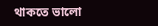থাকতে ভালো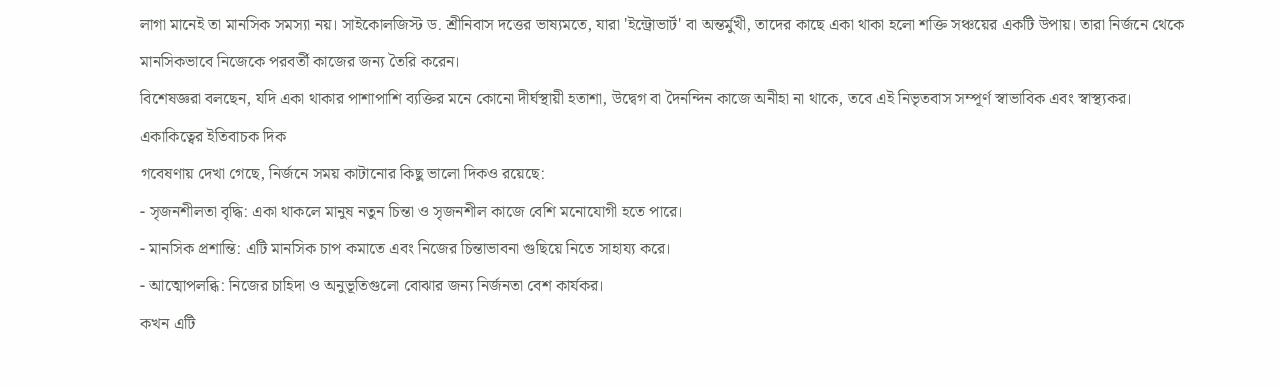লাগা মানেই তা মানসিক সমস্যা নয়। সাইকোলজিস্ট ড. শ্রীনিবাস দত্তের ভাষ্যমতে, যারা 'ইন্ট্রোভার্ট' বা অন্তর্মুখী, তাদের কাছে একা থাকা হলো শক্তি সঞ্চয়ের একটি উপায়। তারা নির্জনে থেকে মানসিকভাবে নিজেকে পরবর্তী কাজের জন্য তৈরি করেন।
বিশেষজ্ঞরা বলছেন, যদি একা থাকার পাশাপাশি ব্যক্তির মনে কোনো দীর্ঘস্থায়ী হতাশা, উদ্বেগ বা দৈনন্দিন কাজে অনীহা না থাকে, তবে এই নিভৃতবাস সম্পূর্ণ স্বাভাবিক এবং স্বাস্থ্যকর।
একাকিত্বের ইতিবাচক দিক
গবেষণায় দেখা গেছে, নির্জনে সময় কাটানোর কিছু ভালো দিকও রয়েছে:
- সৃজনশীলতা বৃদ্ধি: একা থাকলে মানুষ নতুন চিন্তা ও সৃজনশীল কাজে বেশি মনোযোগী হতে পারে।
- মানসিক প্রশান্তি: এটি মানসিক চাপ কমাতে এবং নিজের চিন্তাভাবনা গুছিয়ে নিতে সাহায্য করে।
- আত্মোপলব্ধি: নিজের চাহিদা ও অনুভূতিগুলো বোঝার জন্য নির্জনতা বেশ কার্যকর।
কখন এটি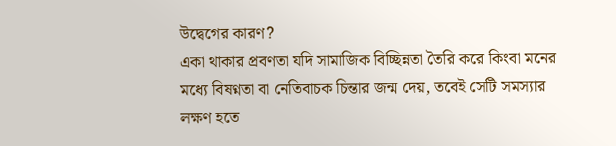উদ্বেগের কারণ?
একা থাকার প্রবণতা যদি সামাজিক বিচ্ছিন্নতা তৈরি করে কিংবা মনের মধ্যে বিষণ্নতা বা নেতিবাচক চিন্তার জন্ম দেয়, তবেই সেটি সমস্যার লক্ষণ হতে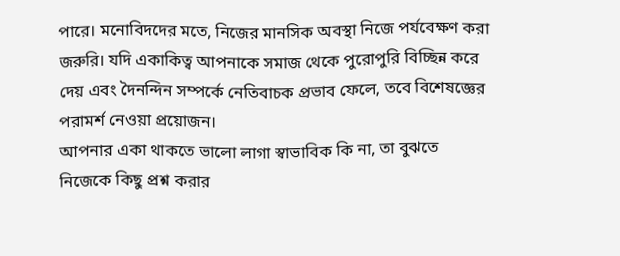পারে। মনোবিদদের মতে, নিজের মানসিক অবস্থা নিজে পর্যবেক্ষণ করা জরুরি। যদি একাকিত্ব আপনাকে সমাজ থেকে পুরোপুরি বিচ্ছিন্ন করে দেয় এবং দৈনন্দিন সম্পর্কে নেতিবাচক প্রভাব ফেলে, তবে বিশেষজ্ঞের পরামর্শ নেওয়া প্রয়োজন।
আপনার একা থাকতে ভালো লাগা স্বাভাবিক কি না, তা বুঝতে নিজেকে কিছু প্রশ্ন করার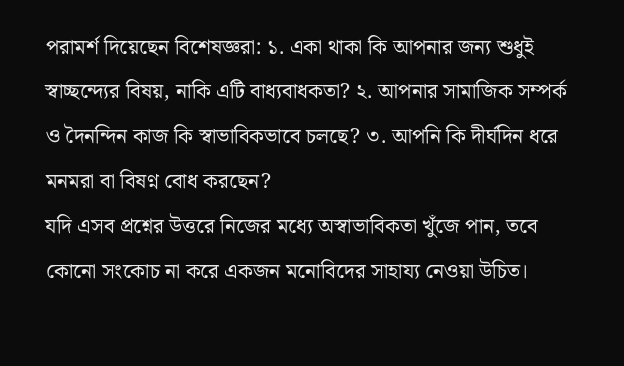পরামর্শ দিয়েছেন বিশেষজ্ঞরা: ১. একা থাকা কি আপনার জন্য শুধুই স্বাচ্ছন্দ্যের বিষয়, নাকি এটি বাধ্যবাধকতা? ২. আপনার সামাজিক সম্পর্ক ও দৈনন্দিন কাজ কি স্বাভাবিকভাবে চলছে? ৩. আপনি কি দীর্ঘদিন ধরে মনমরা বা বিষণ্ন বোধ করছেন?
যদি এসব প্রশ্নের উত্তরে নিজের মধ্যে অস্বাভাবিকতা খুঁজে পান, তবে কোনো সংকোচ না করে একজন মনোবিদের সাহায্য নেওয়া উচিত।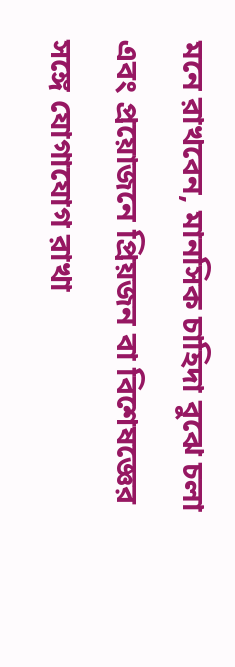মনে রাখবেন, মানসিক চাহিদা বুঝে চলা এবং প্রয়োজনে প্রিয়জন বা বিশেষজ্ঞের সঙ্গে যোগাযোগ রাখা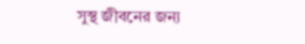সুস্থ জীবনের জন্য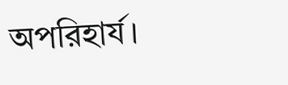অপরিহার্য।